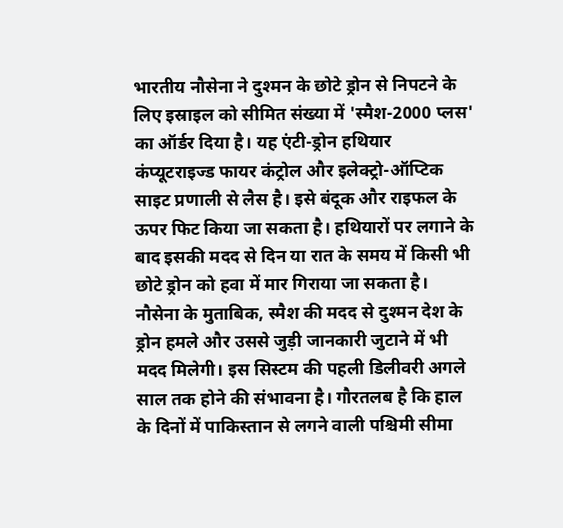भारतीय नौसेना ने दुश्मन के छोटे ड्रोन से निपटने के लिए इस्राइल को सीमित संख्या में 'स्मैश-2000 प्लस' का ऑर्डर दिया है। यह एंटी-ड्रोन हथियार कंप्यूटराइज्ड फायर कंट्रोल और इलेक्ट्रो-ऑप्टिक साइट प्रणाली से लैस है। इसे बंदूक और राइफल के ऊपर फिट किया जा सकता है। हथियारों पर लगाने के बाद इसकी मदद से दिन या रात के समय में किसी भी छोटे ड्रोन को हवा में मार गिराया जा सकता है।
नौसेना के मुताबिक, स्मैश की मदद से दुश्मन देश के ड्रोन हमले और उससे जुड़ी जानकारी जुटाने में भी मदद मिलेगी। इस सिस्टम की पहली डिलीवरी अगले साल तक होने की संभावना है। गौरतलब है कि हाल के दिनों में पाकिस्तान से लगने वाली पश्चिमी सीमा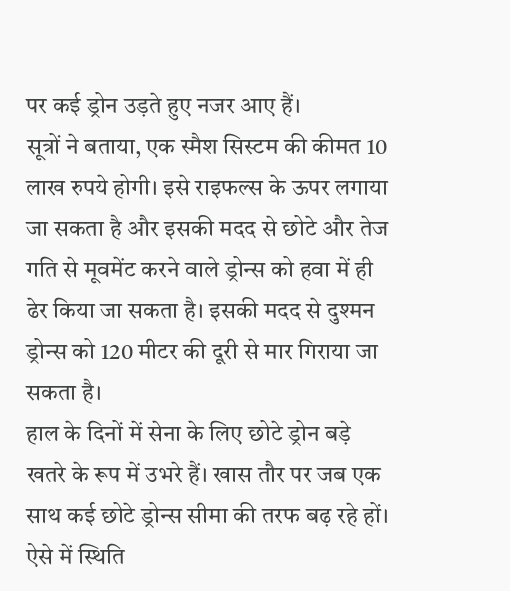पर कई ड्रोन उड़ते हुए नजर आए हैं।
सूत्रों ने बताया, एक स्मैश सिस्टम की कीमत 10 लाख रुपये होगी। इसे राइफल्स के ऊपर लगाया जा सकता है और इसकी मदद से छोटे और तेज गति से मूवमेंट करने वाले ड्रोन्स को हवा में ही ढेर किया जा सकता है। इसकी मदद से दुश्मन ड्रोन्स को 120 मीटर की दूरी से मार गिराया जा सकता है।
हाल के दिनों में सेना के लिए छोटे ड्रोन बड़े खतरे के रूप में उभरे हैं। खास तौर पर जब एक साथ कई छोटे ड्रोन्स सीमा की तरफ बढ़ रहे हों। ऐसे में स्थिति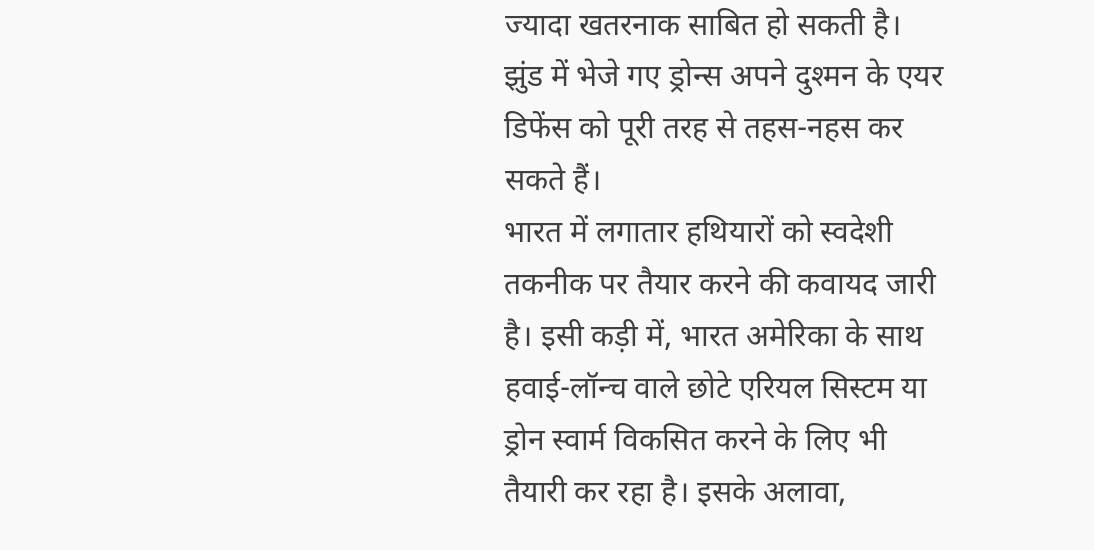ज्यादा खतरनाक साबित हो सकती है। झुंड में भेजे गए ड्रोन्स अपने दुश्मन के एयर डिफेंस को पूरी तरह से तहस-नहस कर सकते हैं।
भारत में लगातार हथियारों को स्वदेशी तकनीक पर तैयार करने की कवायद जारी है। इसी कड़ी में, भारत अमेरिका के साथ हवाई-लॉन्च वाले छोटे एरियल सिस्टम या ड्रोन स्वार्म विकसित करने के लिए भी तैयारी कर रहा है। इसके अलावा,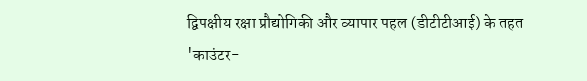द्विपक्षीय रक्षा प्रौद्योगिकी और व्यापार पहल (डीटीटीआई) के तहत 'काउंटर-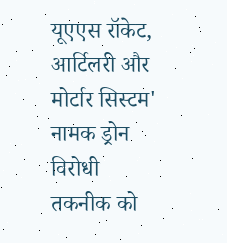यूएएस रॉकेट, आर्टिलरी और मोर्टार सिस्टम' नामक ड्रोन विरोधी तकनीक को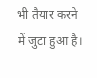भी तैयार करने में जुटा हुआ है।